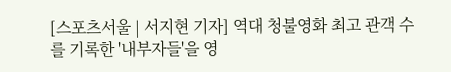[스포츠서울 | 서지현 기자] 역대 청불영화 최고 관객 수를 기록한 '내부자들'을 영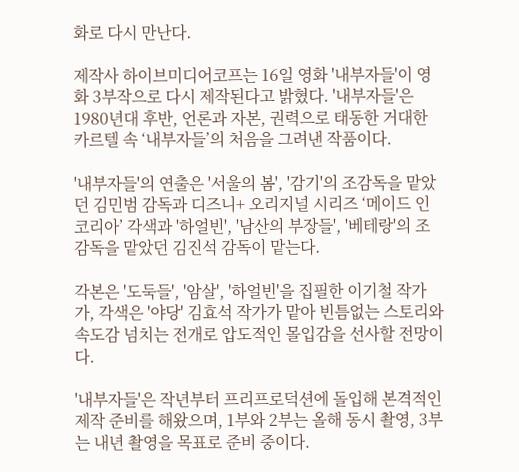화로 다시 만난다.

제작사 하이브미디어코프는 16일 영화 '내부자들'이 영화 3부작으로 다시 제작된다고 밝혔다. '내부자들'은 1980년대 후반, 언론과 자본, 권력으로 태동한 거대한 카르텔 속 ‘내부자들’의 처음을 그려낸 작품이다.

'내부자들'의 연출은 '서울의 봄', '감기'의 조감독을 맡았던 김민범 감독과 디즈니+ 오리지널 시리즈 ‘메이드 인 코리아’ 각색과 '하얼빈', '남산의 부장들', '베테랑'의 조감독을 맡았던 김진석 감독이 맡는다.

각본은 '도둑들', '암살', '하얼빈'을 집필한 이기철 작가가, 각색은 '야당' 김효석 작가가 맡아 빈틈없는 스토리와 속도감 넘치는 전개로 압도적인 몰입감을 선사할 전망이다.

'내부자들'은 작년부터 프리프로덕션에 돌입해 본격적인 제작 준비를 해왔으며, 1부와 2부는 올해 동시 촬영, 3부는 내년 촬영을 목표로 준비 중이다.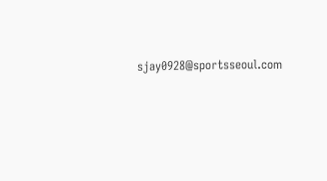sjay0928@sportsseoul.com